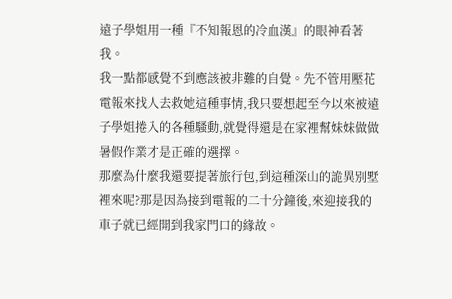遠子學姐用一種『不知報恩的冷血漢』的眼神看著我。
我一點都感覺不到應該被非難的自覺。先不管用壓花電報來找人去救她這種事情,我只要想起至今以來被遠子學姐捲入的各種騷動,就覺得還是在家裡幫妹妹做做暑假作業才是正確的選擇。
那麼為什麼我還要提著旅行包,到這種深山的詭異別墅裡來呢?那是因為接到電報的二十分鐘後,來迎接我的車子就已經開到我家門口的緣故。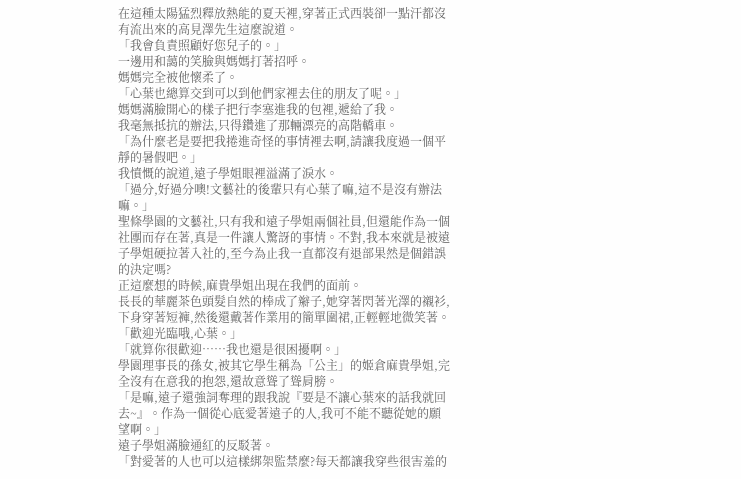在這種太陽猛烈釋放熱能的夏天裡,穿著正式西裝卻一點汗都沒有流出來的高見澤先生這麼說道。
「我會負責照顧好您兒子的。」
一邊用和藹的笑臉與媽媽打著招呼。
媽媽完全被他懷柔了。
「心葉也總算交到可以到他們家裡去住的朋友了呢。」
媽媽滿臉開心的樣子把行李塞進我的包裡,遞給了我。
我毫無抵抗的辦法,只得鑽進了那輛漂亮的高階轎車。
「為什麼老是要把我捲進奇怪的事情裡去啊,請讓我度過一個平靜的暑假吧。」
我憤慨的說道,遠子學姐眼裡溢滿了淚水。
「過分,好過分噢!文藝社的後輩只有心葉了嘛,這不是沒有辦法嘛。」
聖條學園的文藝社,只有我和遠子學姐兩個社員,但還能作為一個社團而存在著,真是一件讓人驚訝的事情。不對,我本來就是被遠子學姐硬拉著入社的,至今為止我一直都沒有退部果然是個錯誤的決定嗎?
正這麼想的時候,麻貴學姐出現在我們的面前。
長長的華麗茶色頭髮自然的棒成了辮子,她穿著閃著光澤的襯衫,下身穿著短褲,然後還戴著作業用的簡單圍裙,正輕輕地微笑著。
「歡迎光臨哦,心葉。」
「就算你很歡迎……我也還是很困擾啊。」
學園理事長的孫女,被其它學生稱為「公主」的姬倉麻貴學姐,完全沒有在意我的抱怨,還故意聳了聳肩膀。
「是嘛,遠子還強詞奪理的跟我說『要是不讓心葉來的話我就回去~』。作為一個從心底愛著遠子的人,我可不能不聽從她的願望啊。」
遠子學姐滿臉通紅的反駁著。
「對愛著的人也可以這樣綁架監禁麼?每天都讓我穿些很害羞的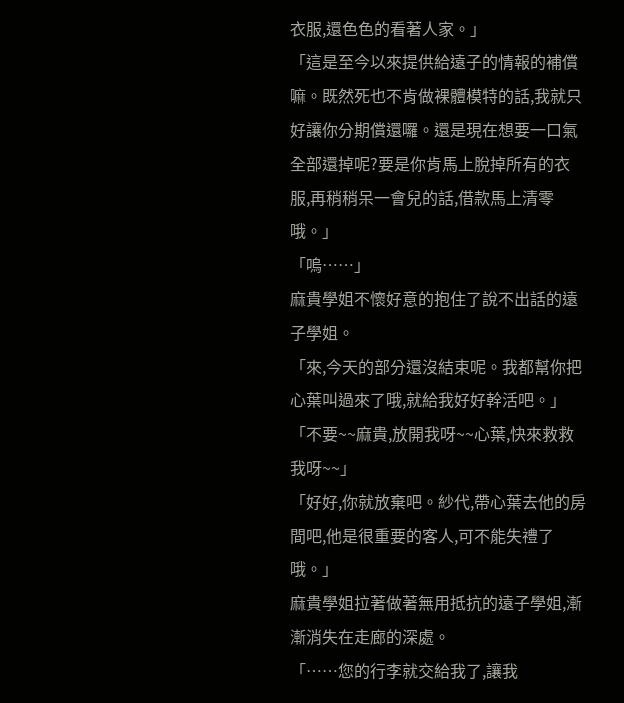衣服,還色色的看著人家。」
「這是至今以來提供給遠子的情報的補償嘛。既然死也不肯做裸體模特的話,我就只好讓你分期償還囉。還是現在想要一口氣全部還掉呢?要是你肯馬上脫掉所有的衣服,再稍稍呆一會兒的話,借款馬上清零哦。」
「嗚……」
麻貴學姐不懷好意的抱住了說不出話的遠子學姐。
「來,今天的部分還沒結束呢。我都幫你把心葉叫過來了哦,就給我好好幹活吧。」
「不要~~麻貴,放開我呀~~心葉,快來救救我呀~~」
「好好,你就放棄吧。紗代,帶心葉去他的房間吧,他是很重要的客人,可不能失禮了哦。」
麻貴學姐拉著做著無用抵抗的遠子學姐,漸漸消失在走廊的深處。
「……您的行李就交給我了,讓我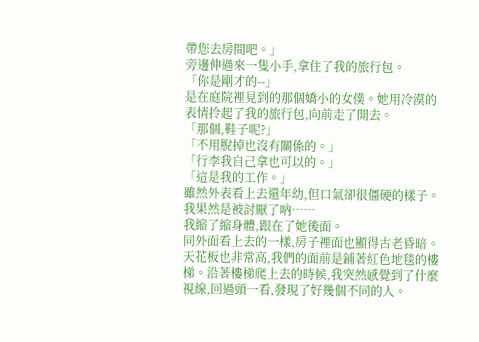帶您去房間吧。」
旁邊伸過來一隻小手,拿住了我的旅行包。
「你是剛才的--」
是在庭院裡見到的那個嬌小的女僕。她用冷漠的表情拎起了我的旅行包,向前走了開去。
「那個,鞋子呢?」
「不用脫掉也沒有關係的。」
「行李我自己拿也可以的。」
「這是我的工作。」
雖然外表看上去還年幼,但口氣卻很僵硬的樣子。我果然是被討厭了吶……
我縮了縮身體,跟在了她後面。
同外面看上去的一樣,房子裡面也顯得古老昏暗。天花板也非常高,我們的面前是鋪著紅色地毯的樓梯。沿著樓梯爬上去的時候,我突然感覺到了什麼視線,回過頭一看,發現了好幾個不同的人。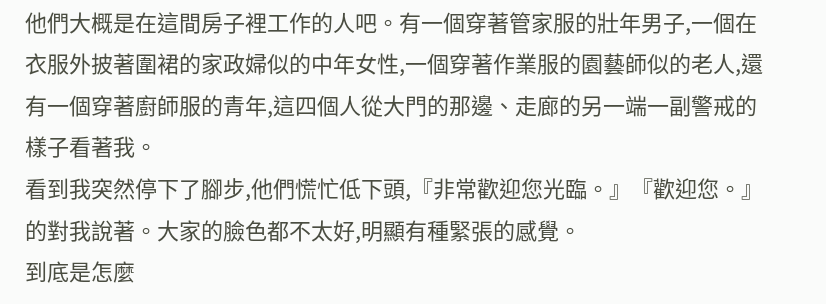他們大概是在這間房子裡工作的人吧。有一個穿著管家服的壯年男子,一個在衣服外披著圍裙的家政婦似的中年女性,一個穿著作業服的園藝師似的老人,還有一個穿著廚師服的青年,這四個人從大門的那邊、走廊的另一端一副警戒的樣子看著我。
看到我突然停下了腳步,他們慌忙低下頭,『非常歡迎您光臨。』『歡迎您。』的對我說著。大家的臉色都不太好,明顯有種緊張的感覺。
到底是怎麼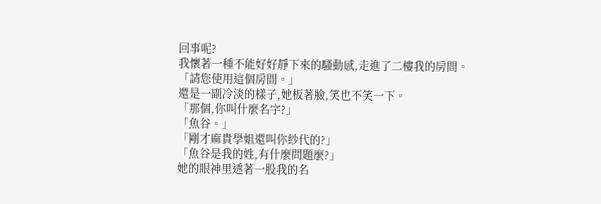回事呢?
我懷著一種不能好好靜下來的騷動感,走進了二樓我的房間。
「請您使用這個房間。」
還是一副冷淡的樣子,她板著臉,笑也不笑一下。
「那個,你叫什麼名字?」
「魚谷。」
「剛才麻貴學姐還叫你紗代的?」
「魚谷是我的姓,有什麼問題麼?」
她的眼神里透著一股我的名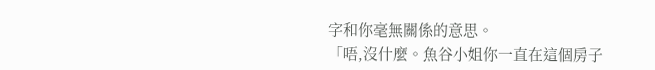字和你毫無關係的意思。
「唔,沒什麼。魚谷小姐你一直在這個房子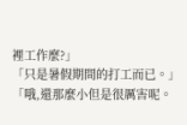裡工作麼?」
「只是暑假期間的打工而已。」
「哦,還那麼小但是很厲害呢。